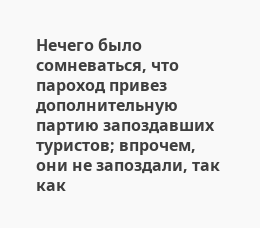Нечего было сомневаться, что пароход привез дополнительную партию запоздавших туристов; впрочем, они не запоздали, так как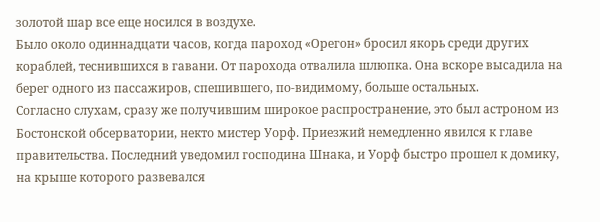золотой шар все еще носился в воздухе.
Было около одиннадцати часов, когда пароход «Орегон» бросил якорь среди других кораблей, теснившихся в гавани. От парохода отвалила шлюпка. Она вскоре высадила на берег одного из пассажиров, спешившего, по-видимому, больше остальных.
Согласно слухам, сразу же получившим широкое распространение, это был астроном из Бостонской обсерватории, некто мистер Уорф. Приезжий немедленно явился к главе правительства. Последний уведомил господина Шнака, и Уорф быстро прошел к домику, на крыше которого развевался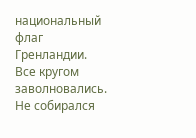национальный флаг Гренландии.
Все кругом заволновались. Не собирался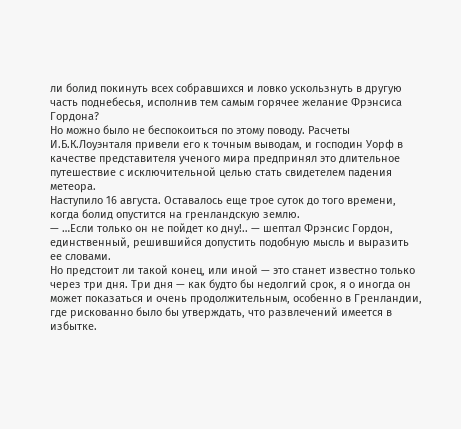ли болид покинуть всех собравшихся и ловко ускользнуть в другую часть поднебесья, исполнив тем самым горячее желание Фрэнсиса Гордона?
Но можно было не беспокоиться по этому поводу. Расчеты И.Б.К.Лоуэнталя привели его к точным выводам, и господин Уорф в качестве представителя ученого мира предпринял это длительное путешествие с исключительной целью стать свидетелем падения метеора.
Наступило 16 августа. Оставалось еще трое суток до того времени, когда болид опустится на гренландскую землю.
— …Если только он не пойдет ко дну!.. — шептал Фрэнсис Гордон, единственный, решившийся допустить подобную мысль и выразить ее словами.
Но предстоит ли такой конец, или иной — это станет известно только через три дня. Три дня — как будто бы недолгий срок, я о иногда он может показаться и очень продолжительным, особенно в Гренландии, где рискованно было бы утверждать, что развлечений имеется в избытке.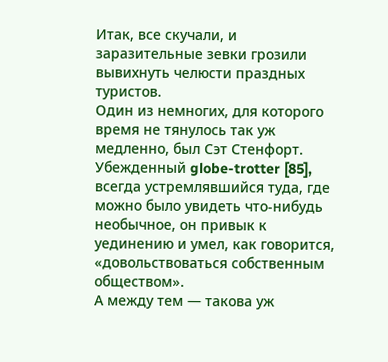Итак, все скучали, и заразительные зевки грозили вывихнуть челюсти праздных туристов.
Один из немногих, для которого время не тянулось так уж медленно, был Сэт Стенфорт. Убежденный globe-trotter [85], всегда устремлявшийся туда, где можно было увидеть что-нибудь необычное, он привык к уединению и умел, как говорится, «довольствоваться собственным обществом».
А между тем — такова уж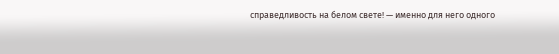справедливость на белом свете! — именно для него одного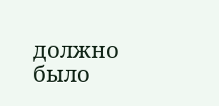должно было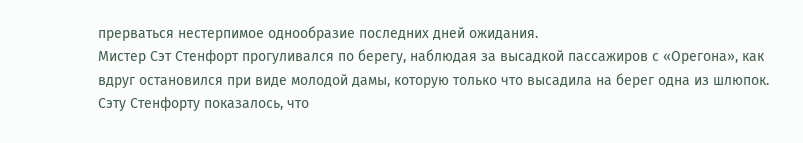прерваться нестерпимое однообразие последних дней ожидания.
Мистер Сэт Стенфорт прогуливался по берегу, наблюдая за высадкой пассажиров с «Орегона», как вдруг остановился при виде молодой дамы, которую только что высадила на берег одна из шлюпок.
Сэту Стенфорту показалось, что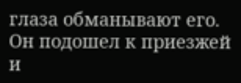глаза обманывают его. Он подошел к приезжей и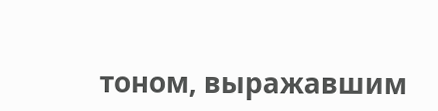тоном, выражавшим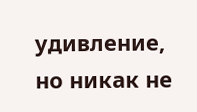удивление, но никак не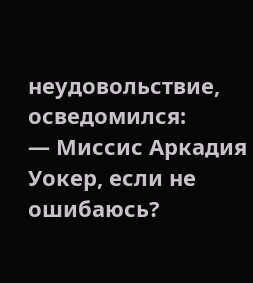неудовольствие, осведомился:
— Миссис Аркадия Уокер, если не ошибаюсь?